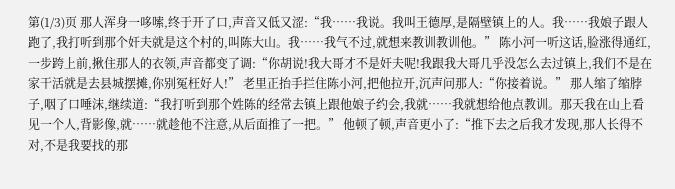第(1/3)页 那人浑身一哆嗦,终于开了口,声音又低又涩:“我……我说。我叫王德厚,是隔壁镇上的人。我……我娘子跟人跑了,我打听到那个奸夫就是这个村的,叫陈大山。我……我气不过,就想来教训教训他。” 陈小河一听这话,脸涨得通红,一步跨上前,揪住那人的衣领,声音都变了调:“你胡说!我大哥才不是奸夫呢!我跟我大哥几乎没怎么去过镇上,我们不是在家干活就是去县城摆摊,你别冤枉好人!” 老里正抬手拦住陈小河,把他拉开,沉声问那人:“你接着说。” 那人缩了缩脖子,咽了口唾沫,继续道:“我打听到那个姓陈的经常去镇上跟他娘子约会,我就……我就想给他点教训。那天我在山上看见一个人,背影像,就……就趁他不注意,从后面推了一把。” 他顿了顿,声音更小了:“推下去之后我才发现,那人长得不对,不是我要找的那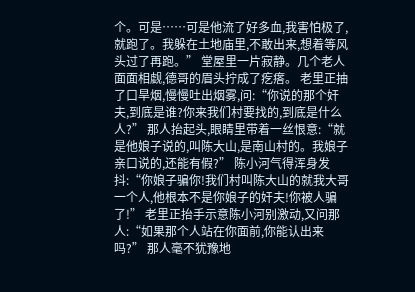个。可是……可是他流了好多血,我害怕极了,就跑了。我躲在土地庙里,不敢出来,想着等风头过了再跑。” 堂屋里一片寂静。几个老人面面相觑,德哥的眉头拧成了疙瘩。 老里正抽了口旱烟,慢慢吐出烟雾,问:“你说的那个奸夫,到底是谁?你来我们村要找的,到底是什么人?” 那人抬起头,眼睛里带着一丝恨意:“就是他娘子说的,叫陈大山,是南山村的。我娘子亲口说的,还能有假?” 陈小河气得浑身发抖:“你娘子骗你!我们村叫陈大山的就我大哥一个人,他根本不是你娘子的奸夫!你被人骗了!” 老里正抬手示意陈小河别激动,又问那人:“如果那个人站在你面前,你能认出来吗?” 那人毫不犹豫地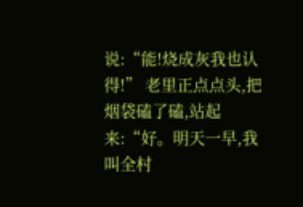说:“能!烧成灰我也认得!” 老里正点点头,把烟袋磕了磕,站起来:“好。明天一早,我叫全村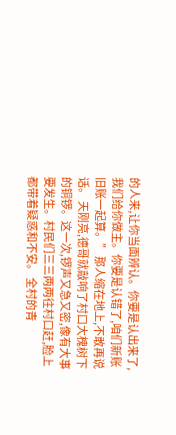的人来,让你当面辨认。你要是认出来了,我们给你做主。你要是认错了,咱们新账旧账一起算。” 那人缩在地上,不敢再说话。 天刚亮,德哥就敲响了村口大槐树下的铜锣。这一次,锣声又急又密,像有大事要发生。村民们三三两两往村口赶,脸上都带着疑惑和不安。 全村的青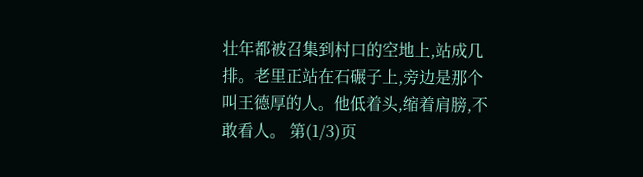壮年都被召集到村口的空地上,站成几排。老里正站在石碾子上,旁边是那个叫王德厚的人。他低着头,缩着肩膀,不敢看人。 第(1/3)页